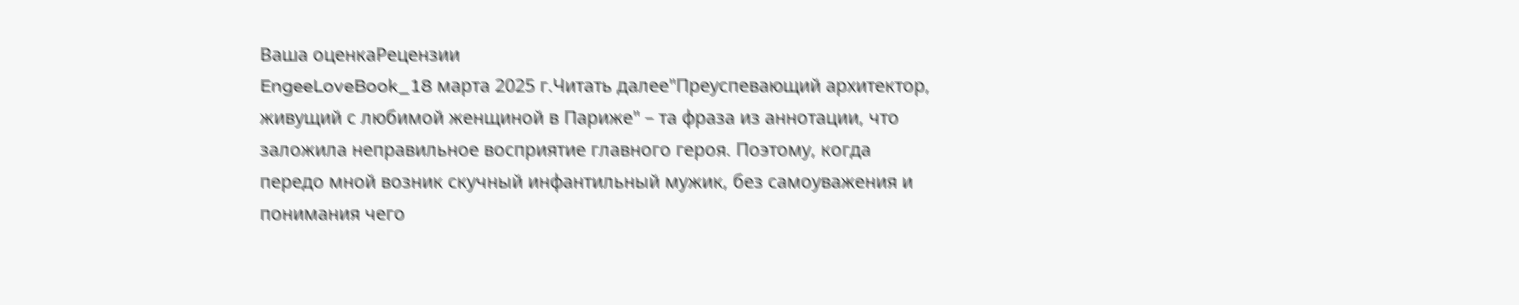Ваша оценкаРецензии
EngeeLoveBook_18 марта 2025 г.Читать далее"Преуспевающий архитектор, живущий с любимой женщиной в Париже" – та фраза из аннотации, что заложила неправильное восприятие главного героя. Поэтому, когда передо мной возник скучный инфантильный мужик, без самоуважения и понимания чего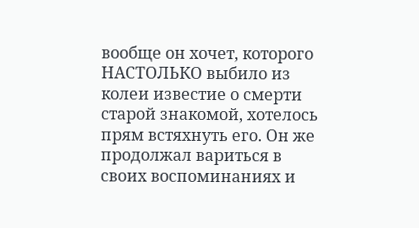вообще он хочет, которого НАСТОЛЬКО выбило из колеи известие о смерти старой знакомой, хотелось прям встяхнуть его. Он же продолжал вариться в своих воспоминаниях и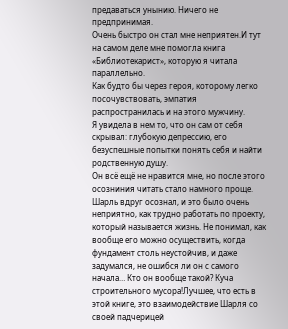предаваться унынию. Ничего не предпринимая.
Очень быстро он стал мне неприятен.И тут на самом деле мне помогла книга «Библиотекарист», которую я читала параллельно.
Как будто бы через героя, которому легко
посочувствовать, эмпатия распространилась и на этого мужчину.
Я увидела в нем то, что он сам от себя скрывал: глубокую депрессию, его безуспешные попытки понять себя и найти родственную душу.
Он всё ещё не нравится мне, но после этого осозниния читать стало намного проще.
Шарль вдруг осознал, и это было очень неприятно, как трудно работать по проекту, который называется жизнь. Не понимал, как вообще его можно осуществить, когда фундамент столь неустойчив, и даже задумался, не ошибся ли он с самого начала… Кто он вообще такой? Куча строительного мусора!Лучшее, что есть в этой книге, это взаимодействие Шарля со своей падчерицей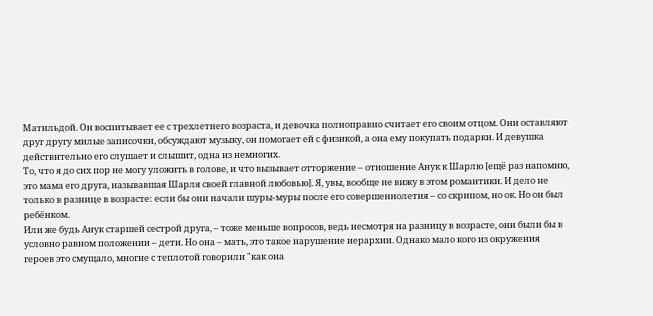Матильдой. Он воспитывает ее с трехлетнего возраста, и девочка полноправно считает его своим отцом. Они оставляют друг другу милые записочки, обсуждают музыку, он помогает ей с физикой, а она ему покупать подарки. И девушка действительно его слушает и слышит, одна из немногих.
То, что я до сих пор не могу уложить в голове, и что вызывает отторжение – отношение Анук к Шарлю [ещё раз напомню, это мама его друга, называвшая Шарля своей главной любовью]. Я, увы, вообще не вижу в этом романтики. И дело не только в разнице в возрасте: если бы они начали шуры-муры после его совершеннолетия – со скрипом, но ок. Но он был ребёнком.
Или же будь Анук старшей сестрой друга, – тоже меньше вопросов, ведь несмотря на разницу в возрасте, они были бы в условно равном положении – дети. Но она – мать, это такое нарушение иерархии. Однако мало кого из окружения героев это смущало, многие с теплотой говорили "как она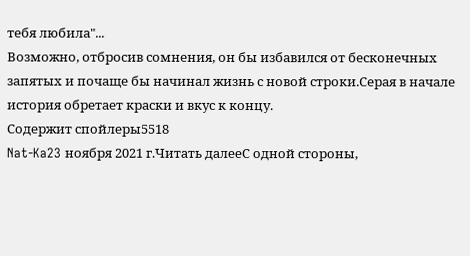тебя любила"...
Возможно, отбросив сомнения, он бы избавился от бесконечных запятых и почаще бы начинал жизнь с новой строки.Серая в начале история обретает краски и вкус к концу.
Содержит спойлеры5518
Nat-Ka23 ноября 2021 г.Читать далееС одной стороны,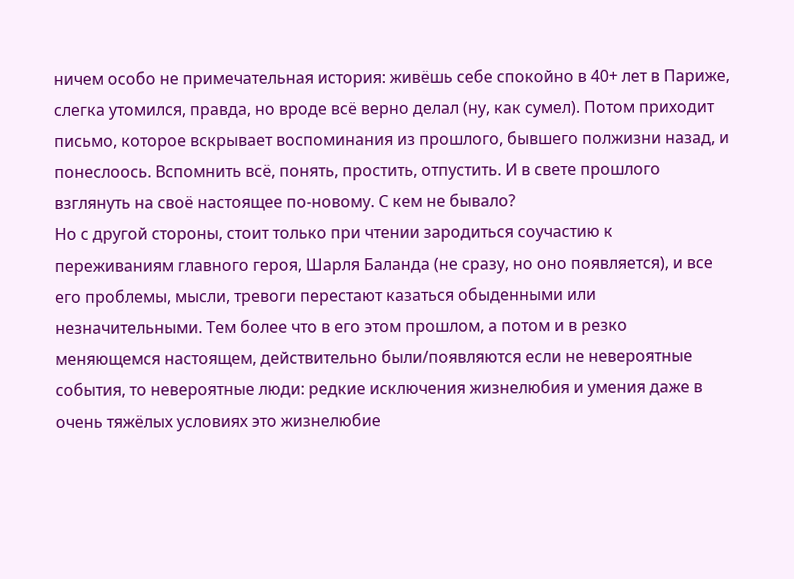ничем особо не примечательная история: живëшь себе спокойно в 40+ лет в Париже, слегка утомился, правда, но вроде всë верно делал (ну, как сумел). Потом приходит письмо, которое вскрывает воспоминания из прошлого, бывшего полжизни назад, и понеслоось. Вспомнить всë, понять, простить, отпустить. И в свете прошлого взглянуть на своё настоящее по-новому. С кем не бывало?
Но с другой стороны, стоит только при чтении зародиться соучастию к переживаниям главного героя, Шарля Баланда (не сразу, но оно появляется), и все его проблемы, мысли, тревоги перестают казаться обыденными или незначительными. Тем более что в его этом прошлом, а потом и в резко меняющемся настоящем, действительно были/появляются если не невероятные события, то невероятные люди: редкие исключения жизнелюбия и умения даже в очень тяжёлых условиях это жизнелюбие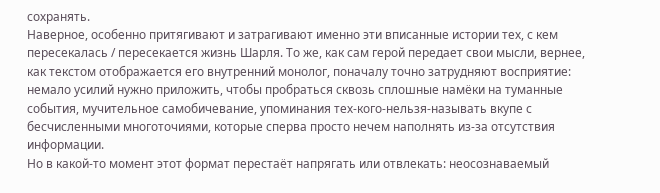сохранять.
Наверное, особенно притягивают и затрагивают именно эти вписанные истории тех, с кем пересекалась / пересекается жизнь Шарля. То же, как сам герой передает свои мысли, вернее, как текстом отображается его внутренний монолог, поначалу точно затрудняют восприятие: немало усилий нужно приложить, чтобы пробраться сквозь сплошные намëки на туманные события, мучительное самобичевание, упоминания тех-кого-нельзя-называть вкупе с бесчисленными многоточиями, которые сперва просто нечем наполнять из-за отсутствия информации.
Но в какой-то момент этот формат перестаëт напрягать или отвлекать: неосознаваемый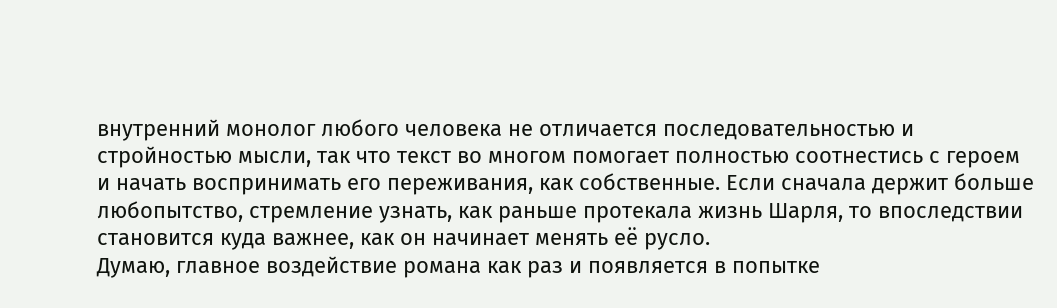внутренний монолог любого человека не отличается последовательностью и стройностью мысли, так что текст во многом помогает полностью соотнестись с героем и начать воспринимать его переживания, как собственные. Если сначала держит больше любопытство, стремление узнать, как раньше протекала жизнь Шарля, то впоследствии становится куда важнее, как он начинает менять её русло.
Думаю, главное воздействие романа как раз и появляется в попытке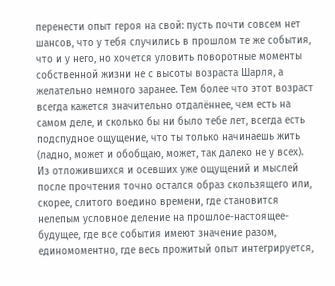перенести опыт героя на свой: пусть почти совсем нет шансов, что у тебя случились в прошлом те же события, что и у него, но хочется уловить поворотные моменты собственной жизни не с высоты возраста Шарля, а желательно немного заранее. Тем более что этот возраст всегда кажется значительно отдалённее, чем есть на самом деле, и сколько бы ни было тебе лет, всегда есть подспудное ощущение, что ты только начинаешь жить (ладно, может и обобщаю, может, так далеко не у всех).
Из отложившихся и осевших уже ощущений и мыслей после прочтения точно остался образ скользящего или, скорее, слитого воедино времени, где становится нелепым условное деление на прошлое-настоящее-будущее, где все события имеют значение разом, единомоментно, где весь прожитый опыт интегрируется,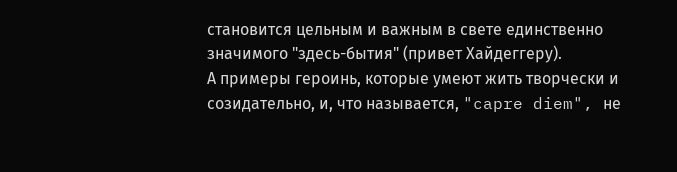становится цельным и важным в свете единственно значимого "здесь-бытия" (привет Хайдеггеру).
А примеры героинь, которые умеют жить творчески и созидательно, и, что называется, "capre diem", не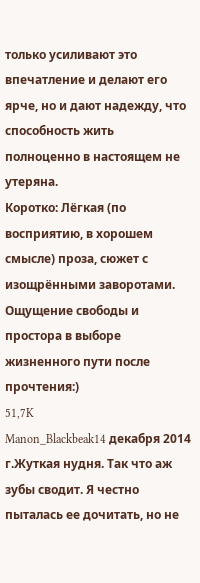только усиливают это впечатление и делают его ярче, но и дают надежду, что способность жить полноценно в настоящем не утеряна.
Коротко: Лёгкая (по восприятию, в хорошем смысле) проза, сюжет с изощрëнными заворотами. Ощущение свободы и простора в выборе жизненного пути после прочтения:)
51,7K
Manon_Blackbeak14 декабря 2014 г.Жуткая нудня. Так что аж зубы сводит. Я честно пыталась ее дочитать, но не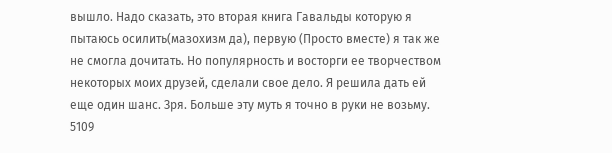вышло. Надо сказать, это вторая книга Гавальды которую я пытаюсь осилить(мазохизм да), первую (Просто вместе) я так же не смогла дочитать. Но популярность и восторги ее творчеством некоторых моих друзей, сделали свое дело. Я решила дать ей еще один шанс. Зря. Больше эту муть я точно в руки не возьму.
5109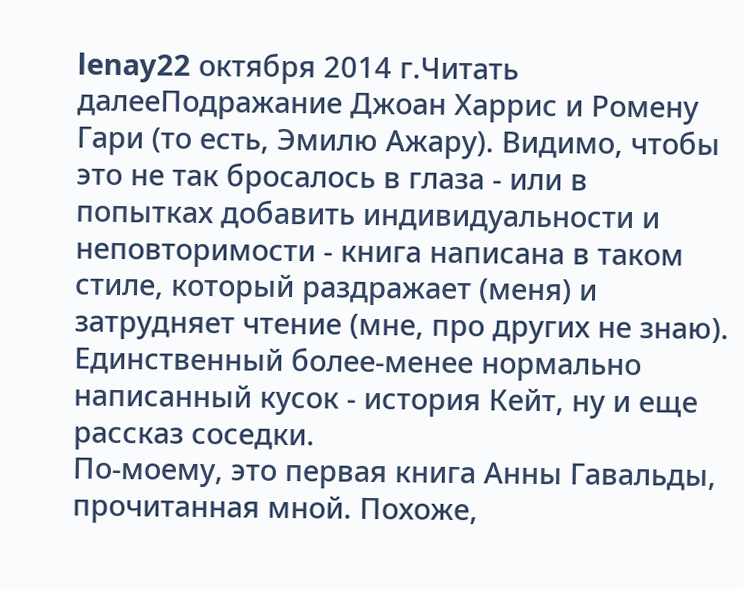lenay22 октября 2014 г.Читать далееПодражание Джоан Харрис и Ромену Гари (то есть, Эмилю Ажару). Видимо, чтобы это не так бросалось в глаза - или в попытках добавить индивидуальности и неповторимости - книга написана в таком стиле, который раздражает (меня) и затрудняет чтение (мне, про других не знаю). Единственный более-менее нормально написанный кусок - история Кейт, ну и еще рассказ соседки.
По-моему, это первая книга Анны Гавальды, прочитанная мной. Похоже,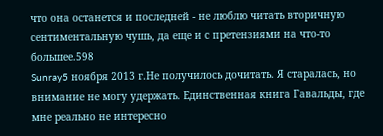что она останется и последней - не люблю читать вторичную сентиментальную чушь, да еще и с претензиями на что-то большее.598
Sunray5 ноября 2013 г.Не получилось дочитать. Я старалась, но внимание не могу удержать. Единственная книга Гавальды, где мне реально не интересно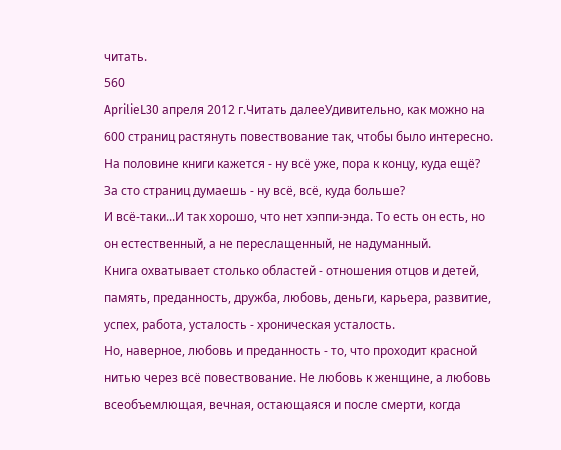читать.
560
AprilieL30 апреля 2012 г.Читать далееУдивительно, как можно на 600 страниц растянуть повествование так, чтобы было интересно.
На половине книги кажется - ну всё уже, пора к концу, куда ещё?
За сто страниц думаешь - ну всё, всё, куда больше?
И всё-таки...И так хорошо, что нет хэппи-энда. То есть он есть, но он естественный, а не переслащенный, не надуманный.
Книга охватывает столько областей - отношения отцов и детей, память, преданность, дружба, любовь, деньги, карьера, развитие, успех, работа, усталость - хроническая усталость.
Но, наверное, любовь и преданность - то, что проходит красной нитью через всё повествование. Не любовь к женщине, а любовь всеобъемлющая, вечная, остающаяся и после смерти, когда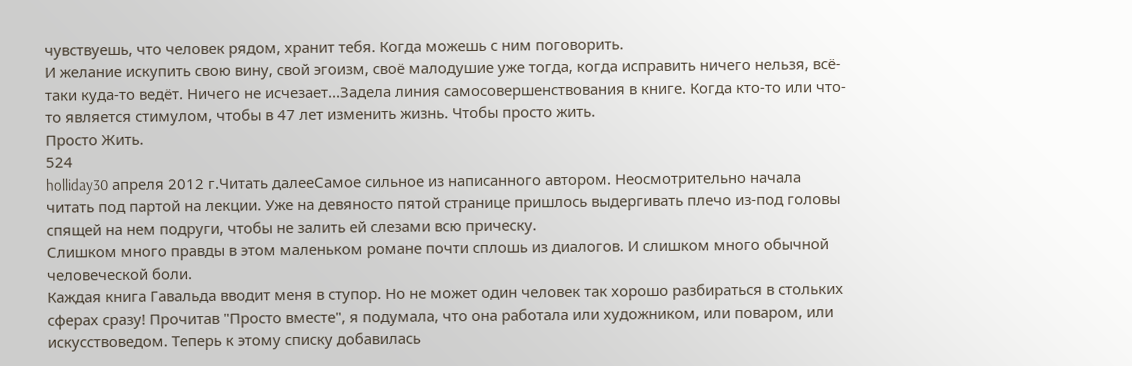чувствуешь, что человек рядом, хранит тебя. Когда можешь с ним поговорить.
И желание искупить свою вину, свой эгоизм, своё малодушие уже тогда, когда исправить ничего нельзя, всё-таки куда-то ведёт. Ничего не исчезает...Задела линия самосовершенствования в книге. Когда кто-то или что-то является стимулом, чтобы в 47 лет изменить жизнь. Чтобы просто жить.
Просто Жить.
524
holliday30 апреля 2012 г.Читать далееСамое сильное из написанного автором. Неосмотрительно начала читать под партой на лекции. Уже на девяносто пятой странице пришлось выдергивать плечо из-под головы спящей на нем подруги, чтобы не залить ей слезами всю прическу.
Слишком много правды в этом маленьком романе почти сплошь из диалогов. И слишком много обычной человеческой боли.
Каждая книга Гавальда вводит меня в ступор. Но не может один человек так хорошо разбираться в стольких сферах сразу! Прочитав "Просто вместе", я подумала, что она работала или художником, или поваром, или искусствоведом. Теперь к этому списку добавилась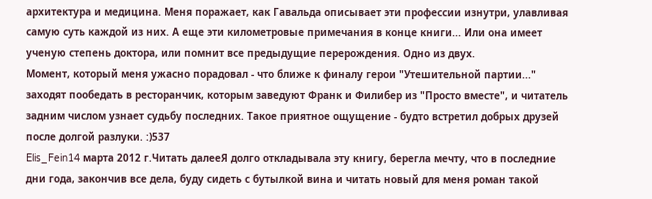архитектура и медицина. Меня поражает, как Гавальда описывает эти профессии изнутри, улавливая самую суть каждой из них. А еще эти километровые примечания в конце книги... Или она имеет ученую степень доктора, или помнит все предыдущие перерождения. Одно из двух.
Момент, который меня ужасно порадовал - что ближе к финалу герои "Утешительной партии..." заходят пообедать в ресторанчик, которым заведуют Франк и Филибер из "Просто вместе", и читатель задним числом узнает судьбу последних. Такое приятное ощущение - будто встретил добрых друзей после долгой разлуки. :)537
Elis_Fein14 марта 2012 г.Читать далееЯ долго откладывала эту книгу, берегла мечту, что в последние дни года, закончив все дела, буду сидеть с бутылкой вина и читать новый для меня роман такой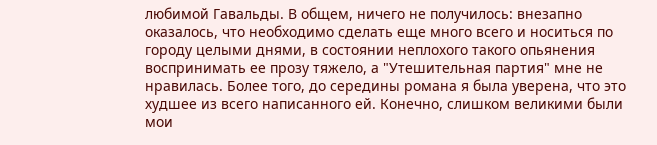любимой Гавальды. В общем, ничего не получилось: внезапно оказалось, что необходимо сделать еще много всего и носиться по городу целыми днями, в состоянии неплохого такого опьянения воспринимать ее прозу тяжело, а "Утешительная партия" мне не нравилась. Более того, до середины романа я была уверена, что это худшее из всего написанного ей. Конечно, слишком великими были мои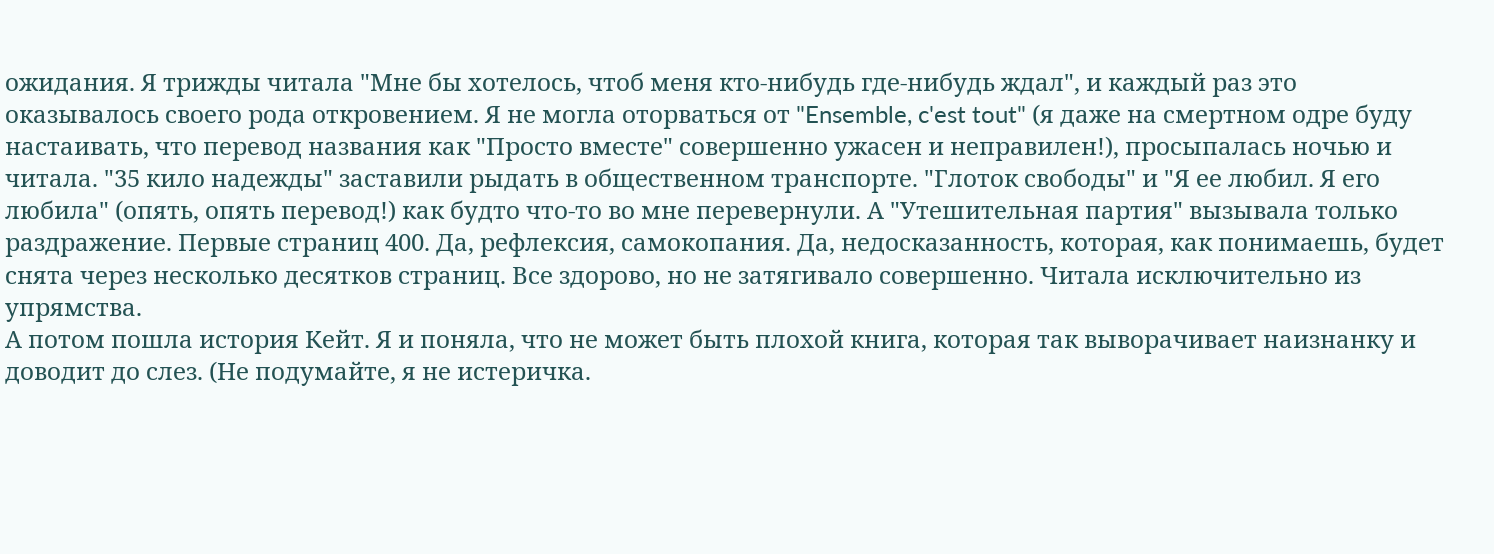ожидания. Я трижды читала "Мне бы хотелось, чтоб меня кто-нибудь где-нибудь ждал", и каждый раз это оказывалось своего рода откровением. Я не могла оторваться от "Ensemble, c'est tout" (я даже на смертном одре буду настаивать, что перевод названия как "Просто вместе" совершенно ужасен и неправилен!), просыпалась ночью и читала. "35 кило надежды" заставили рыдать в общественном транспорте. "Глоток свободы" и "Я ее любил. Я его любила" (опять, опять перевод!) как будто что-то во мне перевернули. А "Утешительная партия" вызывала только раздражение. Первые страниц 400. Да, рефлексия, самокопания. Да, недосказанность, которая, как понимаешь, будет снята через несколько десятков страниц. Все здорово, но не затягивало совершенно. Читала исключительно из упрямства.
А потом пошла история Кейт. Я и поняла, что не может быть плохой книга, которая так выворачивает наизнанку и доводит до слез. (Не подумайте, я не истеричка.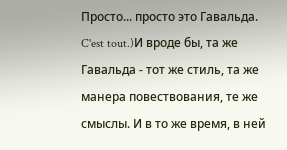Просто... просто это Гавальда. C'est tout.)И вроде бы, та же Гавальда - тот же стиль, та же манера повествования, те же смыслы. И в то же время, в ней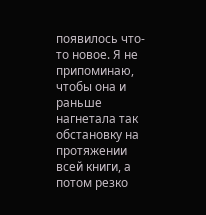появилось что-то новое. Я не припоминаю, чтобы она и раньше нагнетала так обстановку на протяжении всей книги, а потом резко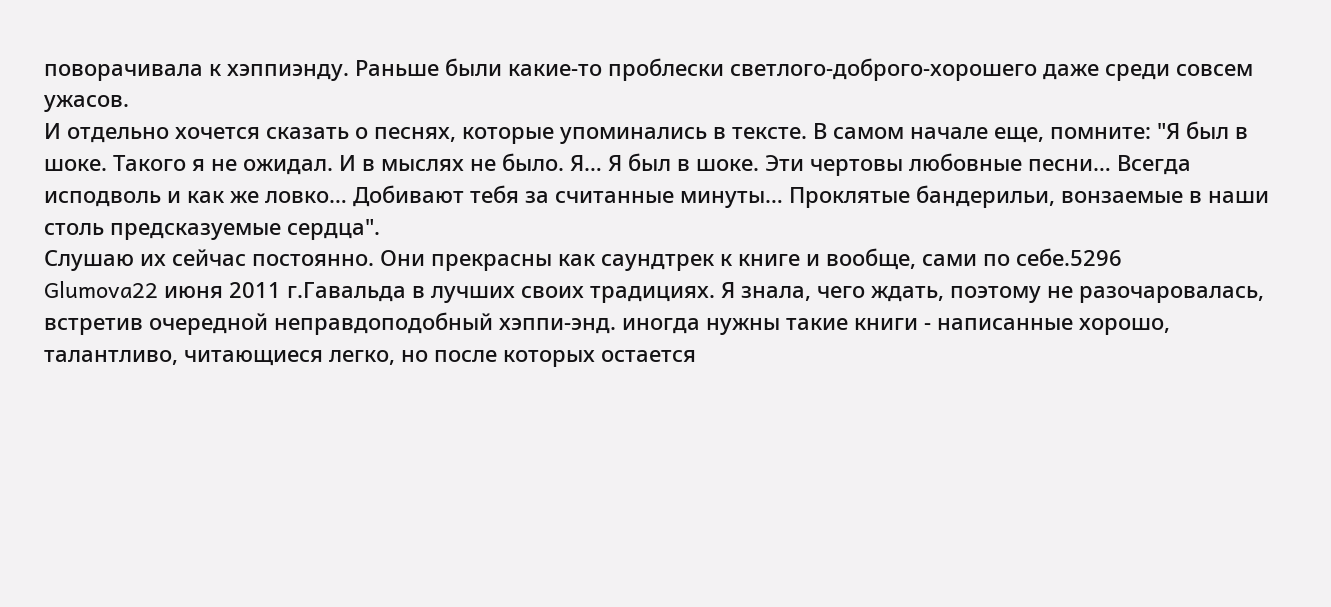поворачивала к хэппиэнду. Раньше были какие-то проблески светлого-доброго-хорошего даже среди совсем ужасов.
И отдельно хочется сказать о песнях, которые упоминались в тексте. В самом начале еще, помните: "Я был в шоке. Такого я не ожидал. И в мыслях не было. Я… Я был в шоке. Эти чертовы любовные песни… Всегда исподволь и как же ловко… Добивают тебя за считанные минуты… Проклятые бандерильи, вонзаемые в наши столь предсказуемые сердца".
Слушаю их сейчас постоянно. Они прекрасны как саундтрек к книге и вообще, сами по себе.5296
Glumova22 июня 2011 г.Гавальда в лучших своих традициях. Я знала, чего ждать, поэтому не разочаровалась, встретив очередной неправдоподобный хэппи-энд. иногда нужны такие книги - написанные хорошо, талантливо, читающиеся легко, но после которых остается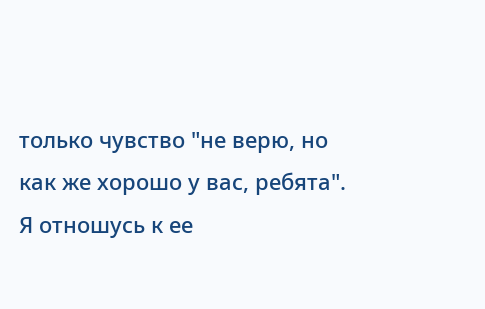только чувство "не верю, но как же хорошо у вас, ребята". Я отношусь к ее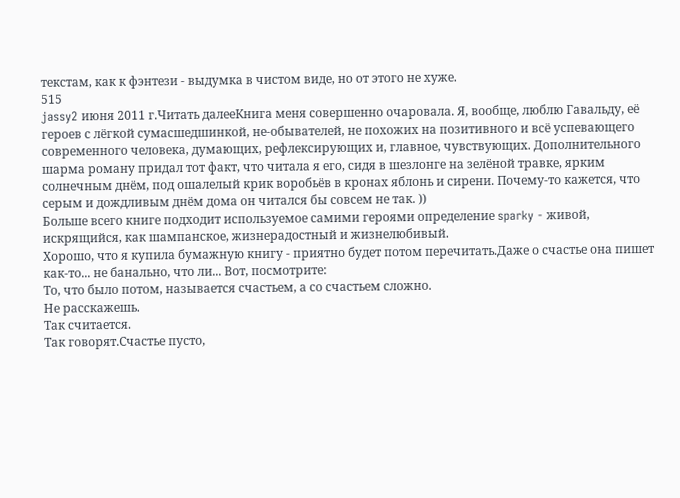текстам, как к фэнтези - выдумка в чистом виде, но от этого не хуже.
515
jassy2 июня 2011 г.Читать далееКнига меня совершенно очаровала. Я, вообще, люблю Гавальду, её героев с лёгкой сумасшедшинкой, не-обывателей, не похожих на позитивного и всё успевающего современного человека, думающих, рефлексирующих и, главное, чувствующих. Дополнительного шарма роману придал тот факт, что читала я его, сидя в шезлонге на зелёной травке, ярким солнечным днём, под ошалелый крик воробьёв в кронах яблонь и сирени. Почему-то кажется, что серым и дождливым днём дома он читался бы совсем не так. ))
Больше всего книге подходит используемое самими героями определение sparky - живой, искрящийся, как шампанское, жизнерадостный и жизнелюбивый.
Хорошо, что я купила бумажную книгу - приятно будет потом перечитать.Даже о счастье она пишет как-то... не банально, что ли... Вот, посмотрите:
То, что было потом, называется счастьем, а со счастьем сложно.
Не расскажешь.
Так считается.
Так говорят.Счастье пусто,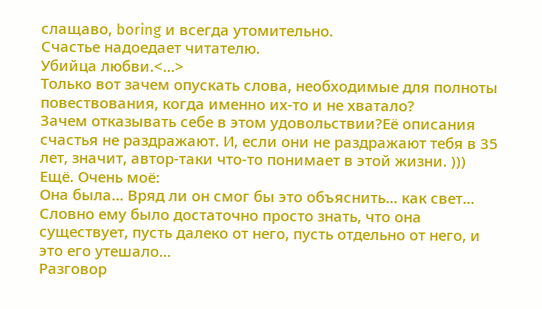слащаво, boring и всегда утомительно.
Счастье надоедает читателю.
Убийца любви.<...>
Только вот зачем опускать слова, необходимые для полноты повествования, когда именно их-то и не хватало?
Зачем отказывать себе в этом удовольствии?Её описания счастья не раздражают. И, если они не раздражают тебя в 35 лет, значит, автор-таки что-то понимает в этой жизни. )))
Ещё. Очень моё:
Она была... Вряд ли он смог бы это объяснить... как свет... Словно ему было достаточно просто знать, что она существует, пусть далеко от него, пусть отдельно от него, и это его утешало...
Разговор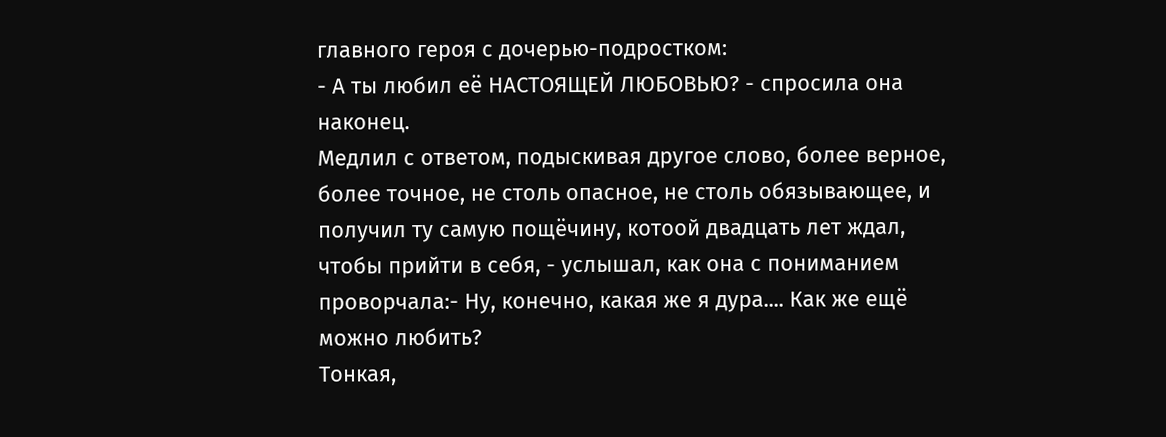главного героя с дочерью-подростком:
- А ты любил её НАСТОЯЩЕЙ ЛЮБОВЬЮ? - спросила она наконец.
Медлил с ответом, подыскивая другое слово, более верное, более точное, не столь опасное, не столь обязывающее, и получил ту самую пощёчину, котоой двадцать лет ждал, чтобы прийти в себя, - услышал, как она с пониманием проворчала:- Ну, конечно, какая же я дура.... Как же ещё можно любить?
Тонкая,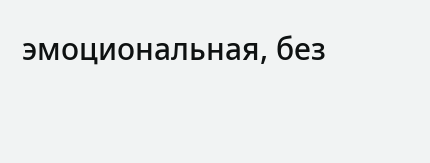эмоциональная, без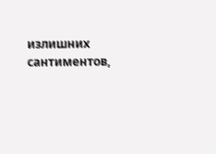излишних сантиментов,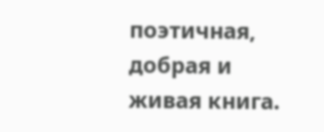поэтичная, добрая и живая книга.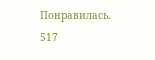Понравилась.
517